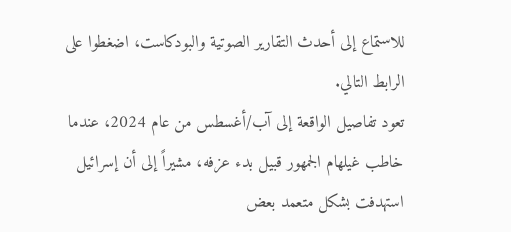للاستماع إلى أحدث التقارير الصوتية والبودكاست، اضغطوا على الرابط التالي.
تعود تفاصيل الواقعة إلى آب/أغسطس من عام 2024، عندما خاطب غيلهام الجمهور قبيل بدء عزفه، مشيراً إلى أن إسرائيل استهدفت بشكل متعمد بعض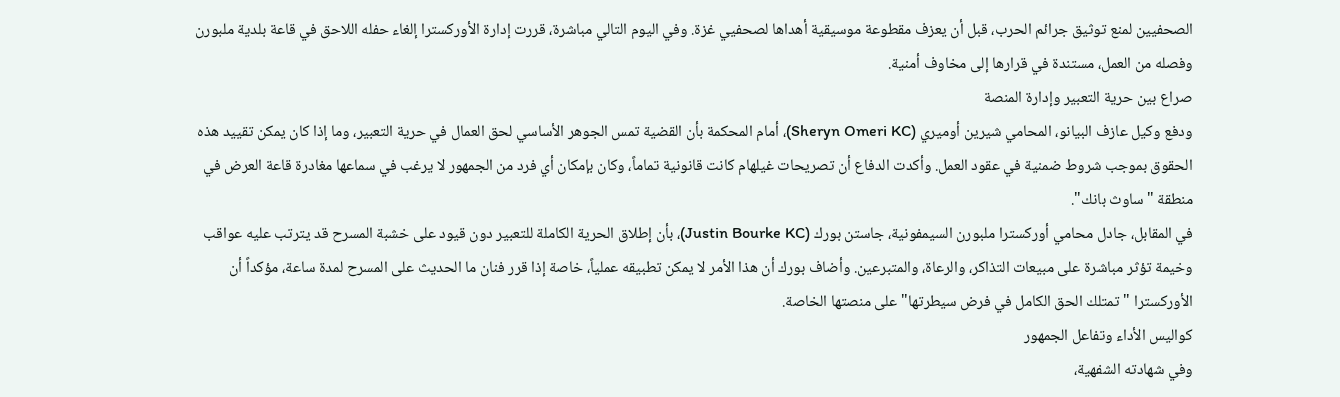الصحفيين لمنع توثيق جرائم الحرب، قبل أن يعزف مقطوعة موسيقية أهداها لصحفيي غزة. وفي اليوم التالي مباشرة، قررت إدارة الأوركسترا إلغاء حفله اللاحق في قاعة بلدية ملبورن وفصله من العمل، مستندة في قرارها إلى مخاوف أمنية.
صراع بين حرية التعبير وإدارة المنصة
ودفع وكيل عازف البيانو، المحامي شيرين أوميري (Sheryn Omeri KC)، أمام المحكمة بأن القضية تمس الجوهر الأساسي لحق العمال في حرية التعبير، وما إذا كان يمكن تقييد هذه الحقوق بموجب شروط ضمنية في عقود العمل. وأكدت الدفاع أن تصريحات غيلهام كانت قانونية تماماً، وكان بإمكان أي فرد من الجمهور لا يرغب في سماعها مغادرة قاعة العرض في منطقة "ساوث بانك".
في المقابل، جادل محامي أوركسترا ملبورن السيمفونية، جاستن بورك (Justin Bourke KC)، بأن إطلاق الحرية الكاملة للتعبير دون قيود على خشبة المسرح قد يترتب عليه عواقب وخيمة تؤثر مباشرة على مبيعات التذاكر، والرعاة، والمتبرعين. وأضاف بورك أن هذا الأمر لا يمكن تطبيقه عملياً، خاصة إذا قرر فنان ما الحديث على المسرح لمدة ساعة، مؤكداً أن الأوركسترا "تمتلك الحق الكامل في فرض سيطرتها" على منصتها الخاصة.
كواليس الأداء وتفاعل الجمهور
وفي شهادته الشفهية،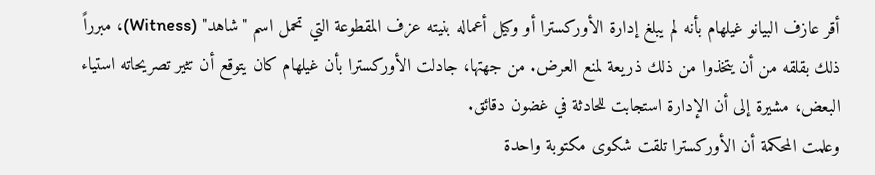أقر عازف البيانو غيلهام بأنه لم يبلغ إدارة الأوركسترا أو وكيل أعماله بنيته عزف المقطوعة التي تحمل اسم "شاهد" (Witness)، مبرراً ذلك بقلقه من أن يتخذوا من ذلك ذريعة لمنع العرض. من جهتها، جادلت الأوركسترا بأن غيلهام كان يتوقع أن تثير تصريحاته استياء البعض، مشيرة إلى أن الإدارة استجابت للحادثة في غضون دقائق.
وعلمت المحكمة أن الأوركسترا تلقت شكوى مكتوبة واحدة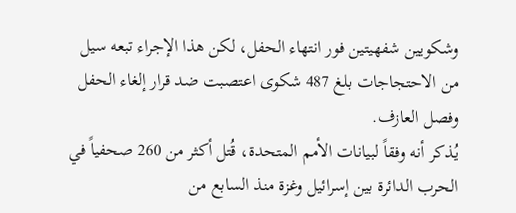وشكويين شفهيتين فور انتهاء الحفل، لكن هذا الإجراء تبعه سيل من الاحتجاجات بلغ 487 شكوى اعتصبت ضد قرار إلغاء الحفل وفصل العازف.
يُذكر أنه وفقاً لبيانات الأمم المتحدة، قُتل أكثر من 260 صحفياً في الحرب الدائرة بين إسرائيل وغزة منذ السابع من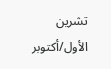تشرين الأول/أكتوبر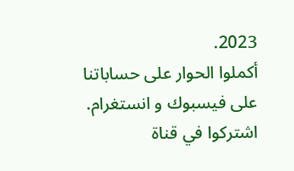2023.
أكملوا الحوار على حساباتنا على فيسبوك و انستغرام.
اشتركوا في قناة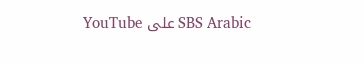SBS Arabic على YouTube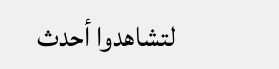لتشاهدوا أحدث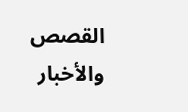القصص والأخبار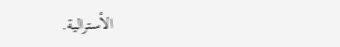الأسترالية.